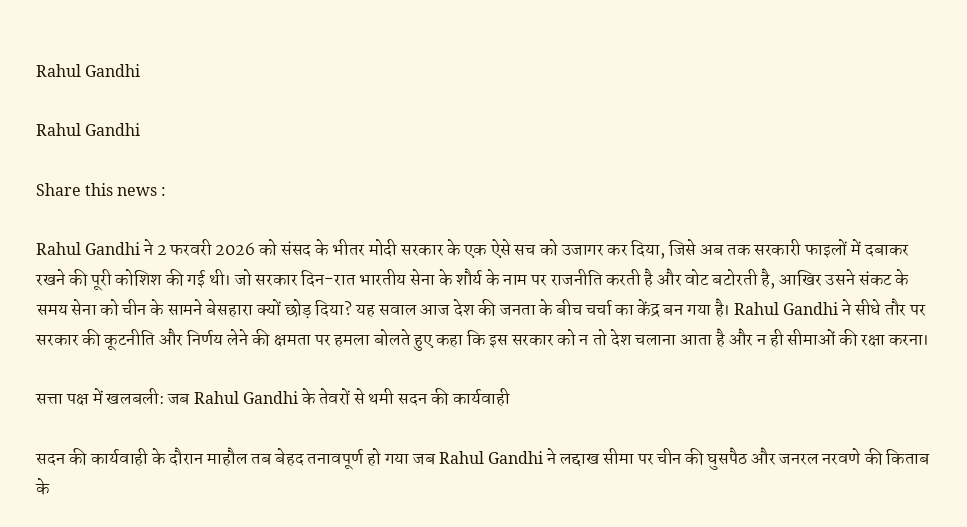Rahul Gandhi

Rahul Gandhi

Share this news :

Rahul Gandhi ने 2 फरवरी 2026 को संसद के भीतर मोदी सरकार के एक ऐसे सच को उजागर कर दिया, जिसे अब तक सरकारी फाइलों में दबाकर रखने की पूरी कोशिश की गई थी। जो सरकार दिन-रात भारतीय सेना के शौर्य के नाम पर राजनीति करती है और वोट बटोरती है, आखिर उसने संकट के समय सेना को चीन के सामने बेसहारा क्यों छोड़ दिया? यह सवाल आज देश की जनता के बीच चर्चा का केंद्र बन गया है। Rahul Gandhi ने सीधे तौर पर सरकार की कूटनीति और निर्णय लेने की क्षमता पर हमला बोलते हुए कहा कि इस सरकार को न तो देश चलाना आता है और न ही सीमाओं की रक्षा करना।

सत्ता पक्ष में खलबली: जब Rahul Gandhi के तेवरों से थमी सदन की कार्यवाही

सदन की कार्यवाही के दौरान माहौल तब बेहद तनावपूर्ण हो गया जब Rahul Gandhi ने लद्दाख सीमा पर चीन की घुसपैठ और जनरल नरवणे की किताब के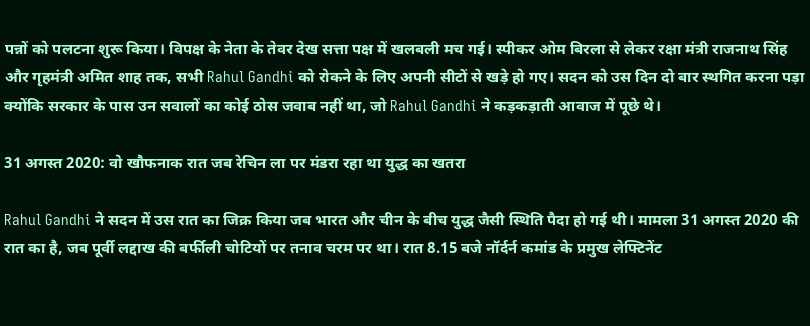पन्नों को पलटना शुरू किया। विपक्ष के नेता के तेवर देख सत्ता पक्ष में खलबली मच गई। स्पीकर ओम बिरला से लेकर रक्षा मंत्री राजनाथ सिंह और गृहमंत्री अमित शाह तक, सभी Rahul Gandhi को रोकने के लिए अपनी सीटों से खड़े हो गए। सदन को उस दिन दो बार स्थगित करना पड़ा क्योंकि सरकार के पास उन सवालों का कोई ठोस जवाब नहीं था, जो Rahul Gandhi ने कड़कड़ाती आवाज में पूछे थे।

31 अगस्त 2020: वो खौफनाक रात जब रेचिन ला पर मंडरा रहा था युद्ध का खतरा

Rahul Gandhi ने सदन में उस रात का जिक्र किया जब भारत और चीन के बीच युद्ध जैसी स्थिति पैदा हो गई थी। मामला 31 अगस्त 2020 की रात का है, जब पूर्वी लद्दाख की बर्फीली चोटियों पर तनाव चरम पर था। रात 8.15 बजे नॉर्दर्न कमांड के प्रमुख लेफ्टिनेंट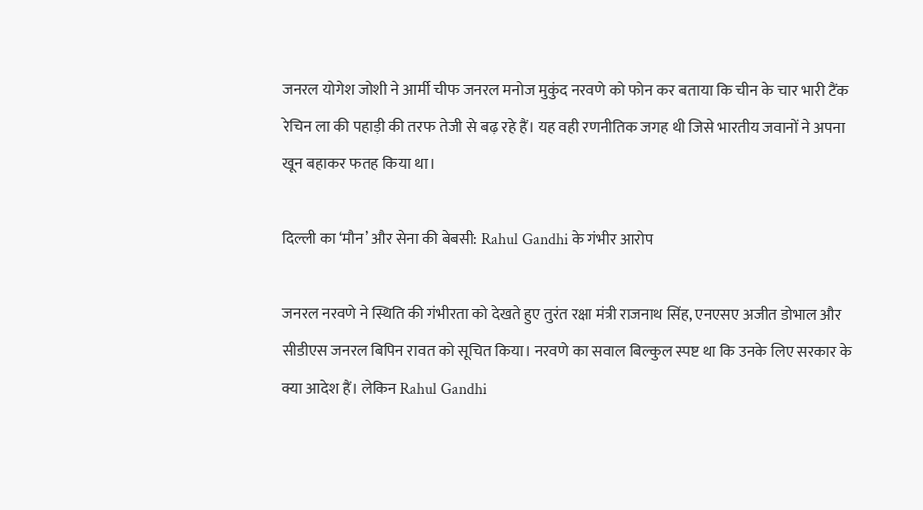जनरल योगेश जोशी ने आर्मी चीफ जनरल मनोज मुकुंद नरवणे को फोन कर बताया कि चीन के चार भारी टैंक रेचिन ला की पहाड़ी की तरफ तेजी से बढ़ रहे हैं। यह वही रणनीतिक जगह थी जिसे भारतीय जवानों ने अपना खून बहाकर फतह किया था।

दिल्ली का ‘मौन’ और सेना की बेबसी: Rahul Gandhi के गंभीर आरोप

जनरल नरवणे ने स्थिति की गंभीरता को देखते हुए तुरंत रक्षा मंत्री राजनाथ सिंह, एनएसए अजीत डोभाल और सीडीएस जनरल बिपिन रावत को सूचित किया। नरवणे का सवाल बिल्कुल स्पष्ट था कि उनके लिए सरकार के क्या आदेश हैं। लेकिन Rahul Gandhi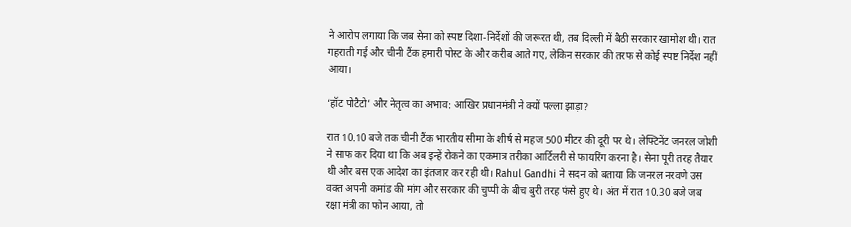ने आरोप लगाया कि जब सेना को स्पष्ट दिशा-निर्देशों की जरूरत थी, तब दिल्ली में बैठी सरकार खामोश थी। रात गहराती गई और चीनी टैंक हमारी पोस्ट के और करीब आते गए, लेकिन सरकार की तरफ से कोई स्पष्ट निर्देश नहीं आया।

‘हॉट पोटैटो’ और नेतृत्व का अभाव: आखिर प्रधानमंत्री ने क्यों पल्ला झाड़ा?

रात 10.10 बजे तक चीनी टैंक भारतीय सीमा के शीर्ष से महज 500 मीटर की दूरी पर थे। लेफ्टिनेंट जनरल जोशी ने साफ कर दिया था कि अब इन्हें रोकने का एकमात्र तरीका आर्टिलरी से फायरिंग करना है। सेना पूरी तरह तैयार थी और बस एक आदेश का इंतजार कर रही थी। Rahul Gandhi ने सदन को बताया कि जनरल नरवणे उस वक्त अपनी कमांड की मांग और सरकार की चुप्पी के बीच बुरी तरह फंसे हुए थे। अंत में रात 10.30 बजे जब रक्षा मंत्री का फोन आया, तो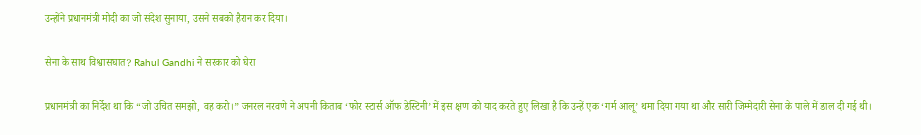उन्होंने प्रधानमंत्री मोदी का जो संदेश सुनाया, उसने सबको हैरान कर दिया।

सेना के साथ विश्वासघात? Rahul Gandhi ने सरकार को घेरा

प्रधानमंत्री का निर्देश था कि “जो उचित समझो, वह करो।” जनरल नरवणे ने अपनी किताब ‘फोर स्टार्स ऑफ डेस्टिनी’ में इस क्षण को याद करते हुए लिखा है कि उन्हें एक ‘गर्म आलू’ थमा दिया गया था और सारी जिम्मेदारी सेना के पाले में डाल दी गई थी।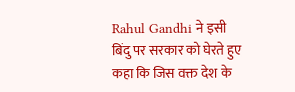Rahul Gandhi ने इसी बिंदु पर सरकार को घेरते हुए कहा कि जिस वक्त देश के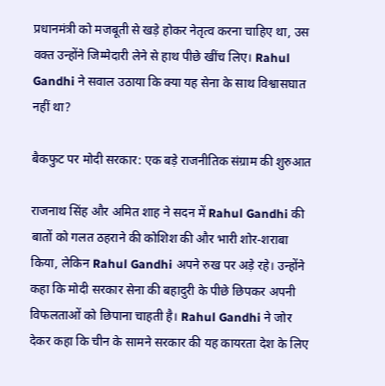प्रधानमंत्री को मजबूती से खड़े होकर नेतृत्व करना चाहिए था, उस वक्त उन्होंने जिम्मेदारी लेने से हाथ पीछे खींच लिए। Rahul Gandhi ने सवाल उठाया कि क्या यह सेना के साथ विश्वासघात नहीं था?

बैकफुट पर मोदी सरकार: एक बड़े राजनीतिक संग्राम की शुरुआत

राजनाथ सिंह और अमित शाह ने सदन में Rahul Gandhi की बातों को गलत ठहराने की कोशिश की और भारी शोर-शराबा किया, लेकिन Rahul Gandhi अपने रुख पर अड़े रहे। उन्होंने कहा कि मोदी सरकार सेना की बहादुरी के पीछे छिपकर अपनी विफलताओं को छिपाना चाहती है। Rahul Gandhi ने जोर देकर कहा कि चीन के सामने सरकार की यह कायरता देश के लिए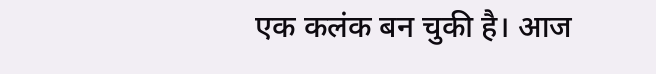एक कलंक बन चुकी है। आज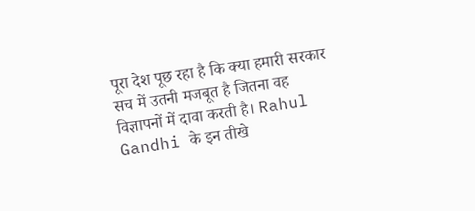पूरा देश पूछ रहा है कि क्या हमारी सरकार सच में उतनी मजबूत है जितना वह विज्ञापनों में दावा करती है। Rahul Gandhi के इन तीखे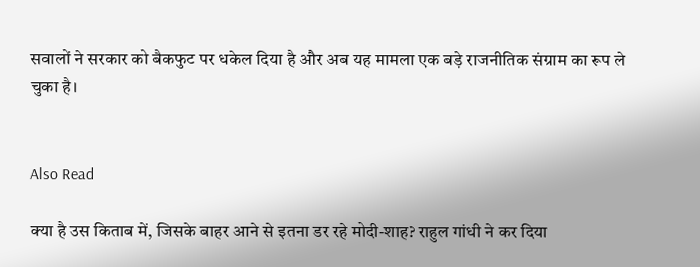सवालों ने सरकार को बैकफुट पर धकेल दिया है और अब यह मामला एक बड़े राजनीतिक संग्राम का रूप ले चुका है।


Also Read

क्या है उस किताब में, जिसके बाहर आने से इतना डर रहे मोदी-शाह? राहुल गांधी ने कर दिया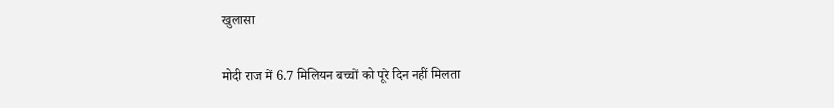खुलासा

मोदी राज में 6.7 मिलियन बच्चों को पूरे दिन नहीं मिलता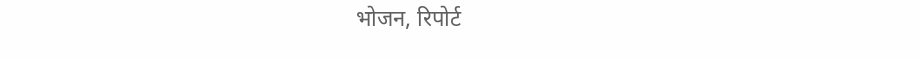भोजन, रिपोर्ट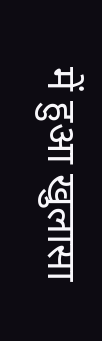में हुआ खुलासा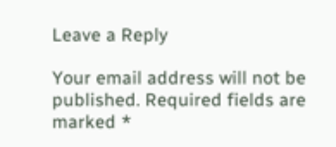Leave a Reply

Your email address will not be published. Required fields are marked *